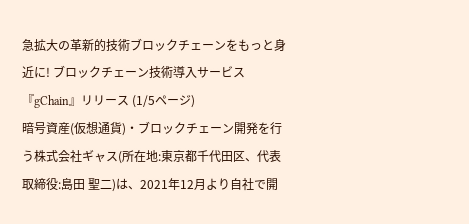急拡大の革新的技術ブロックチェーンをもっと身近に! ブロックチェーン技術導入サービス『gChain』リリース (1/5ページ)
暗号資産(仮想通貨)・ブロックチェーン開発を行う株式会社ギャス(所在地:東京都千代田区、代表取締役:島田 聖二)は、2021年12月より自社で開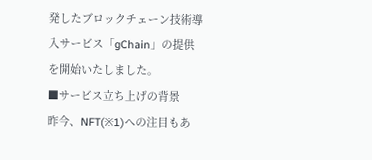発したブロックチェーン技術導入サービス「gChain」の提供を開始いたしました。
■サービス立ち上げの背景
昨今、NFT(※1)への注目もあ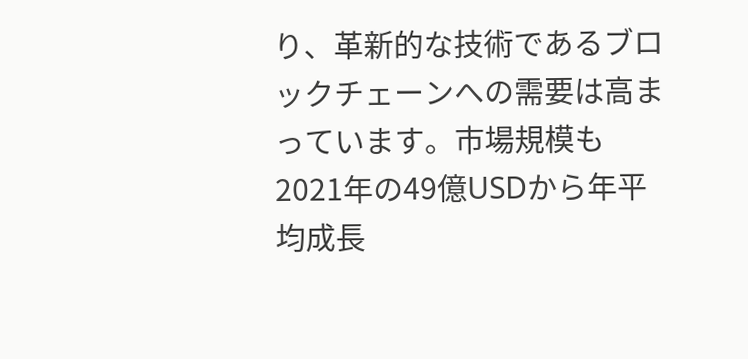り、革新的な技術であるブロックチェーンへの需要は高まっています。市場規模も2021年の49億USDから年平均成長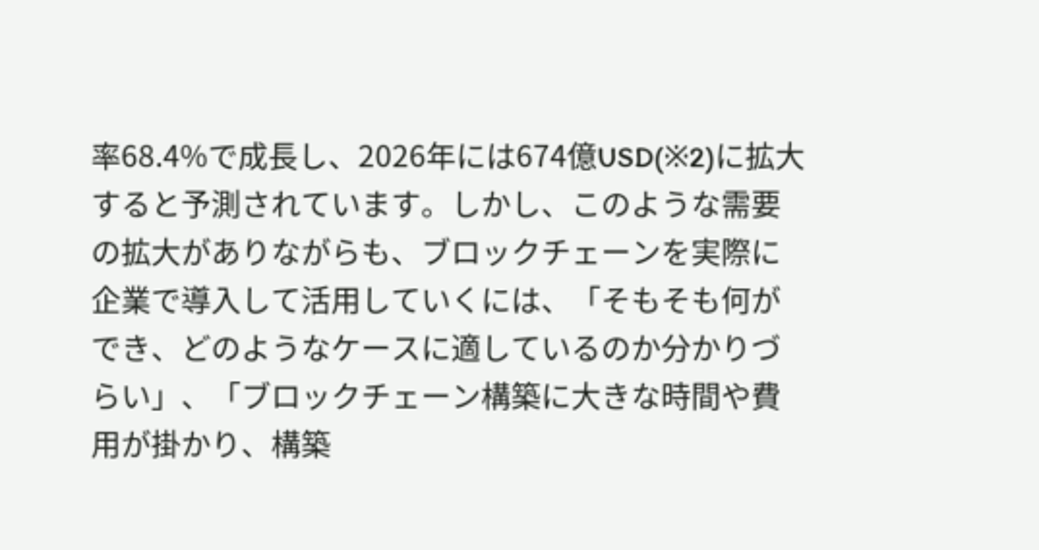率68.4%で成長し、2026年には674億USD(※2)に拡大すると予測されています。しかし、このような需要の拡大がありながらも、ブロックチェーンを実際に企業で導入して活用していくには、「そもそも何ができ、どのようなケースに適しているのか分かりづらい」、「ブロックチェーン構築に大きな時間や費用が掛かり、構築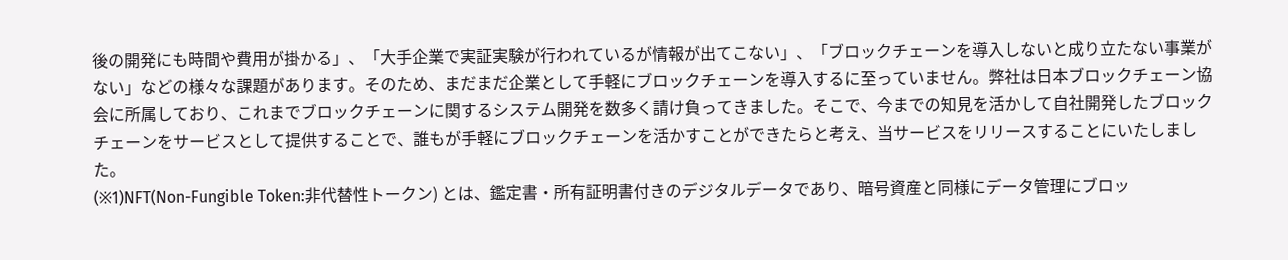後の開発にも時間や費用が掛かる」、「大手企業で実証実験が行われているが情報が出てこない」、「ブロックチェーンを導入しないと成り立たない事業がない」などの様々な課題があります。そのため、まだまだ企業として手軽にブロックチェーンを導入するに至っていません。弊社は日本ブロックチェーン協会に所属しており、これまでブロックチェーンに関するシステム開発を数多く請け負ってきました。そこで、今までの知見を活かして自社開発したブロックチェーンをサービスとして提供することで、誰もが手軽にブロックチェーンを活かすことができたらと考え、当サービスをリリースすることにいたしました。
(※1)NFT(Non-Fungible Token:非代替性トークン) とは、鑑定書・所有証明書付きのデジタルデータであり、暗号資産と同様にデータ管理にブロッ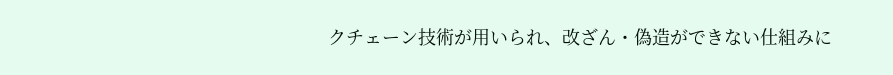クチェーン技術が用いられ、改ざん・偽造ができない仕組みに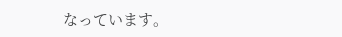なっています。